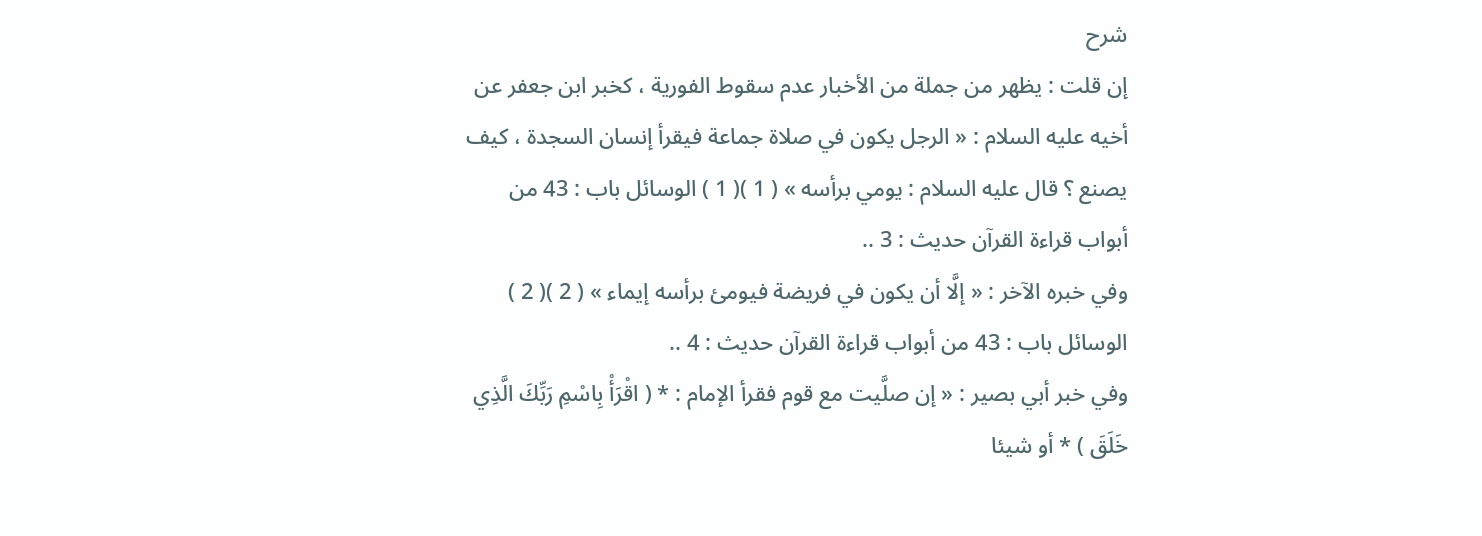شرح
إن قلت : يظهر من جملة من الأخبار عدم سقوط الفورية ، كخبر ابن جعفر عن أخيه عليه السلام : « الرجل يكون في صلاة جماعة فيقرأ إنسان السجدة ، كيف يصنع ؟ قال عليه السلام : يومي برأسه » ( 1 )( 1 ) الوسائل باب : 43 من أبواب قراءة القرآن حديث : 3 ..
وفي خبره الآخر : « إلَّا أن يكون في فريضة فيومئ برأسه إيماء » ( 2 )( 2 ) الوسائل باب : 43 من أبواب قراءة القرآن حديث : 4 ..
وفي خبر أبي بصير : « إن صلَّيت مع قوم فقرأ الإمام : * ( اقْرَأْ بِاسْمِ رَبِّكَ الَّذِي خَلَقَ ) * أو شيئا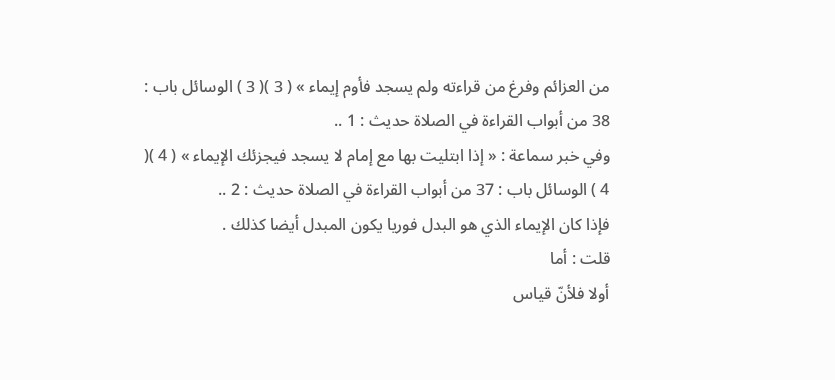من العزائم وفرغ من قراءته ولم يسجد فأوم إيماء » ( 3 )( 3 ) الوسائل باب : 38 من أبواب القراءة في الصلاة حديث : 1 ..
وفي خبر سماعة : « إذا ابتليت بها مع إمام لا يسجد فيجزئك الإيماء » ( 4 )( 4 ) الوسائل باب : 37 من أبواب القراءة في الصلاة حديث : 2 ..
فإذا كان الإيماء الذي هو البدل فوريا يكون المبدل أيضا كذلك .
قلت : أما
أولا فلأنّ قياس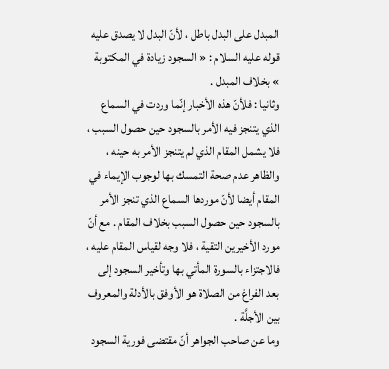المبدل على البدل باطل ، لأنّ البدل لا يصدق عليه قوله عليه السلام : « السجود زيادة في المكتوبة » بخلاف المبدل .
وثانيا : فلأنّ هذه الأخبار إنّما وردت في السماع الذي يتنجز فيه الأمر بالسجود حين حصول السبب ، فلا يشمل المقام الذي لم يتنجز الأمر به حينه ، والظاهر عدم صحة التمسك بها لوجوب الإيماء في المقام أيضا لأنّ موردها السماع الذي تنجز الأمر بالسجود حين حصول السبب بخلاف المقام . مع أنّ مورد الأخيرين التقية ، فلا وجه لقياس المقام عليه ، فالاجتزاء بالسورة المأتي بها وتأخير السجود إلى بعد الفراغ من الصلاة هو الأوفق بالأدلة والمعروف بين الأجلَّة .
وما عن صاحب الجواهر أنّ مقتضى فورية السجود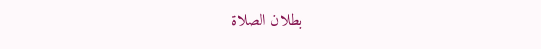بطلان الصلاة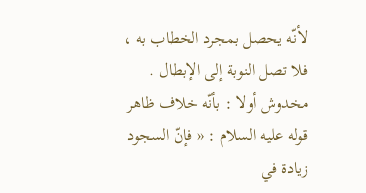لأنّه يحصل بمجرد الخطاب به ، فلا تصل النوبة إلى الإبطال . مخدوش أولا : بأنّه خلاف ظاهر قوله عليه السلام : « فإنّ السجود زيادة في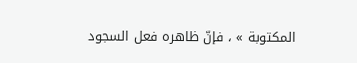المكتوبة » ، فإنّ ظاهره فعل السجود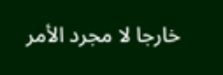خارجا لا مجرد الأمر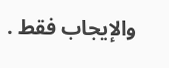والإيجاب فقط .